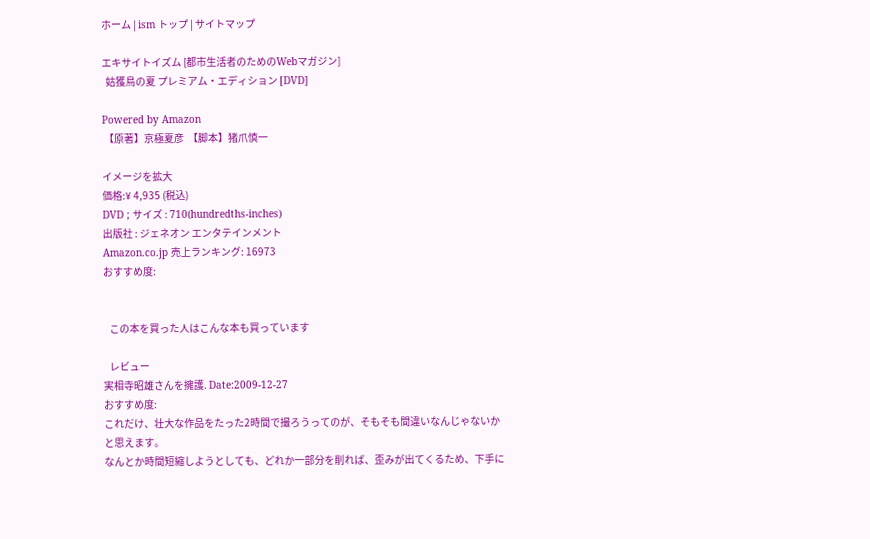ホーム | ism トップ | サイトマップ

エキサイトイズム [都市生活者のためのWebマガジン]
  姑獲鳥の夏 プレミアム・エディション [DVD]

Powered by Amazon
 【原著】京極夏彦  【脚本】猪爪慎一

イメージを拡大
価格:¥ 4,935 (税込)
DVD ; サイズ : 710(hundredths-inches)
出版社 : ジェネオン エンタテインメント
Amazon.co.jp 売上ランキング: 16973
おすすめ度:


   この本を買った人はこんな本も買っています

   レビュー
実相寺昭雄さんを擁護. Date:2009-12-27
おすすめ度:
これだけ、壮大な作品をたった2時間で撮ろうってのが、そもそも間違いなんじゃないかと思えます。
なんとか時間短縮しようとしても、どれか一部分を削れば、歪みが出てくるため、下手に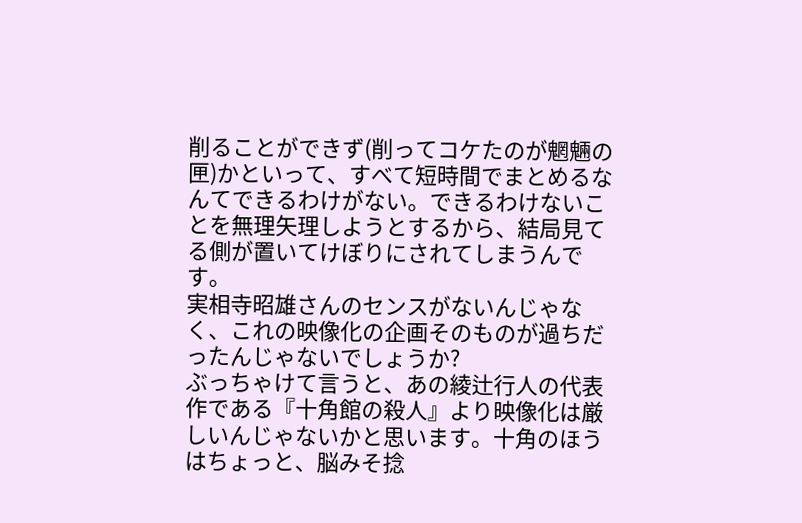削ることができず(削ってコケたのが魍魎の匣)かといって、すべて短時間でまとめるなんてできるわけがない。できるわけないことを無理矢理しようとするから、結局見てる側が置いてけぼりにされてしまうんです。
実相寺昭雄さんのセンスがないんじゃなく、これの映像化の企画そのものが過ちだったんじゃないでしょうか?
ぶっちゃけて言うと、あの綾辻行人の代表作である『十角館の殺人』より映像化は厳しいんじゃないかと思います。十角のほうはちょっと、脳みそ捻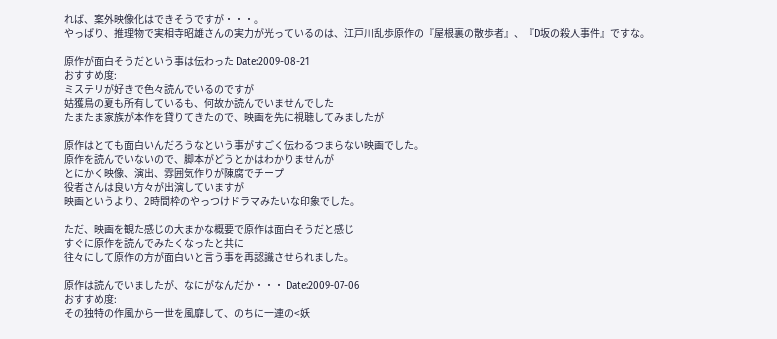れば、案外映像化はできそうですが・・・。
やっぱり、推理物で実相寺昭雄さんの実力が光っているのは、江戸川乱歩原作の『屋根裏の散歩者』、『D坂の殺人事件』ですな。

原作が面白そうだという事は伝わった Date:2009-08-21
おすすめ度:
ミステリが好きで色々読んでいるのですが
姑獲鳥の夏も所有しているも、何故か読んでいませんでした
たまたま家族が本作を貸りてきたので、映画を先に視聴してみましたが

原作はとても面白いんだろうなという事がすごく伝わるつまらない映画でした。
原作を読んでいないので、脚本がどうとかはわかりませんが
とにかく映像、演出、雰囲気作りが陳腐でチープ
役者さんは良い方々が出演していますが
映画というより、2時間枠のやっつけドラマみたいな印象でした。

ただ、映画を観た感じの大まかな概要で原作は面白そうだと感じ
すぐに原作を読んでみたくなったと共に
往々にして原作の方が面白いと言う事を再認識させられました。

原作は読んでいましたが、なにがなんだか・・・ Date:2009-07-06
おすすめ度:
その独特の作風から一世を風靡して、のちに一連の<妖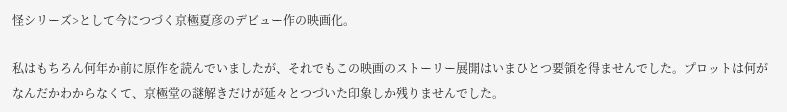怪シリーズ>として今につづく京極夏彦のデビュー作の映画化。

私はもちろん何年か前に原作を読んでいましたが、それでもこの映画のストーリー展開はいまひとつ要領を得ませんでした。プロットは何がなんだかわからなくて、京極堂の謎解きだけが延々とつづいた印象しか残りませんでした。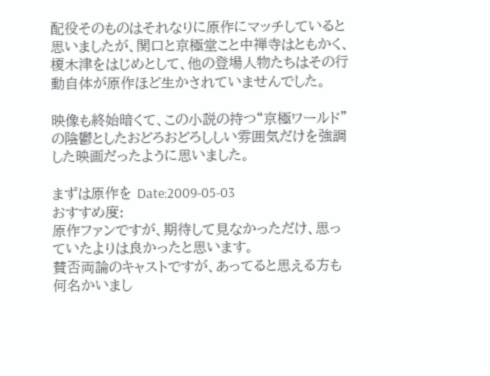配役そのものはそれなりに原作にマッチしていると思いましたが、関口と京極堂こと中禅寺はともかく、榎木津をはじめとして、他の登場人物たちはその行動自体が原作ほど生かされていませんでした。

映像も終始暗くて、この小説の持つ“京極ワールド”の陰鬱としたおどろおどろししい雰囲気だけを強調した映画だったように思いました。

まずは原作を Date:2009-05-03
おすすめ度:
原作ファンですが、期待して見なかっただけ、思っていたよりは良かったと思います。
賛否両論のキャストですが、あってると思える方も何名かいまし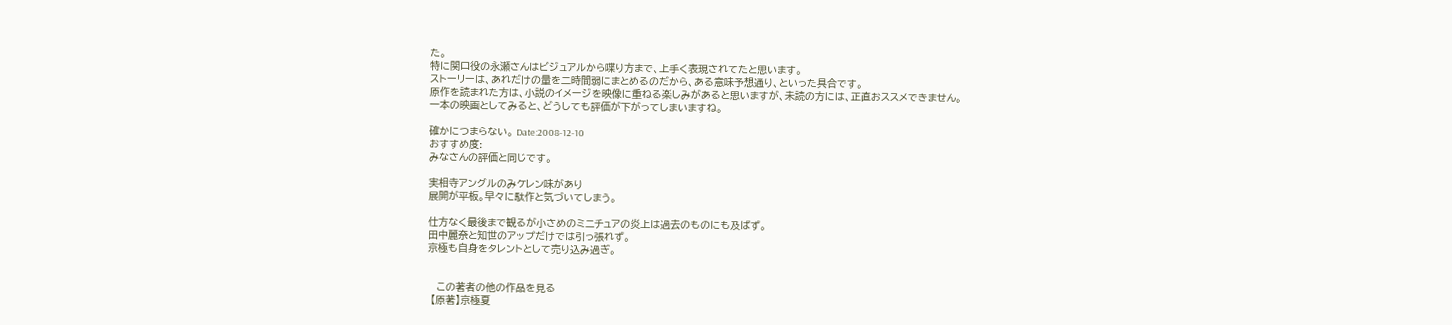た。
特に関口役の永瀬さんはビジュアルから喋り方まで、上手く表現されてたと思います。
ストーリーは、あれだけの量を二時間弱にまとめるのだから、ある意味予想通り、といった具合です。
原作を読まれた方は、小説のイメージを映像に重ねる楽しみがあると思いますが、未読の方には、正直おススメできません。
一本の映画としてみると、どうしても評価が下がってしまいますね。

確かにつまらない。 Date:2008-12-10
おすすめ度:
みなさんの評価と同じです。

実相寺アングルのみケレン味があり
展開が平板。早々に駄作と気づいてしまう。

仕方なく最後まで観るが小さめのミニチュアの炎上は過去のものにも及ばず。
田中麗奈と知世のアップだけでは引っ張れず。
京極も自身をタレントとして売り込み過ぎ。


   この著者の他の作品を見る
 【原著】京極夏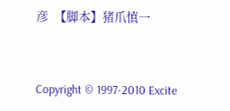彦  【脚本】猪爪慎一


Copyright © 1997-2010 Excite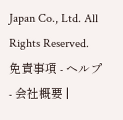Japan Co., Ltd. All Rights Reserved.
免責事項 - ヘルプ - 会社概要 |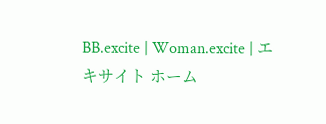BB.excite | Woman.excite | エキサイト ホーム